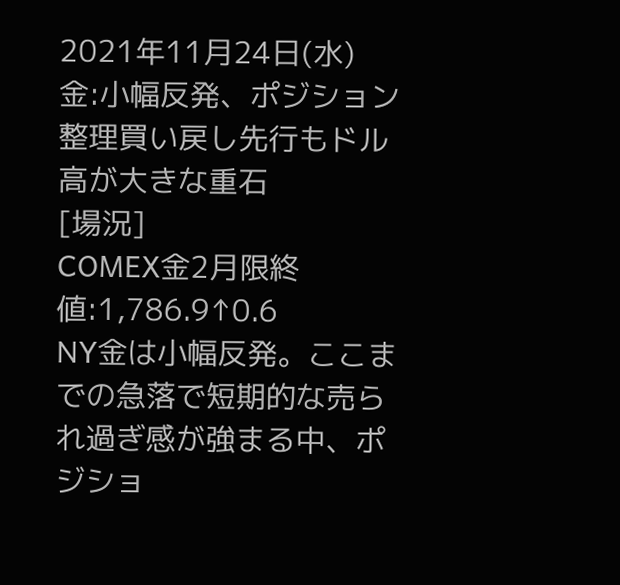2021年11月24日(水)
金:小幅反発、ポジション整理買い戻し先行もドル高が大きな重石
[場況]
COMEX金2月限終値:1,786.9↑0.6
NY金は小幅反発。ここまでの急落で短期的な売られ過ぎ感が強まる中、ポジショ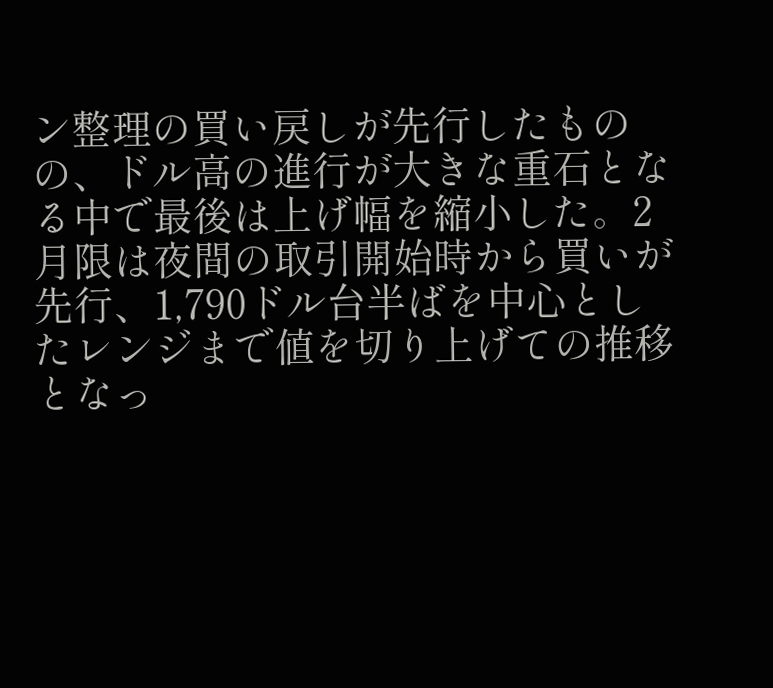ン整理の買い戻しが先行したものの、ドル高の進行が大きな重石となる中で最後は上げ幅を縮小した。2月限は夜間の取引開始時から買いが先行、1,790ドル台半ばを中心としたレンジまで値を切り上げての推移となっ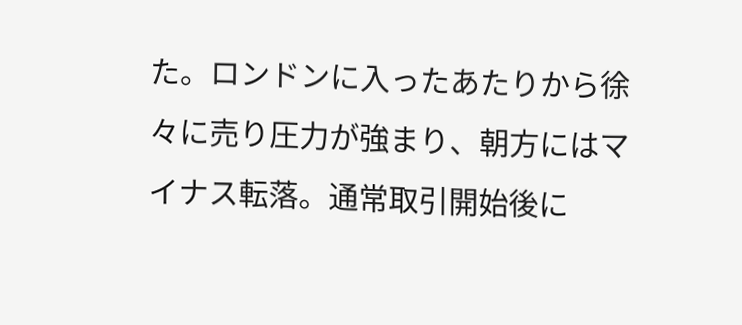た。ロンドンに入ったあたりから徐々に売り圧力が強まり、朝方にはマイナス転落。通常取引開始後に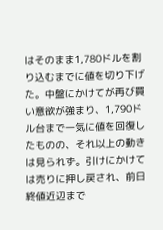はそのまま1,780ドルを割り込むまでに値を切り下げた。中盤にかけてが再び買い意欲が強まり、1,790ドル台まで一気に値を回復したものの、それ以上の動きは見られず。引けにかけては売りに押し戻され、前日終値近辺まで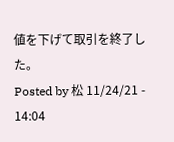値を下げて取引を終了した。
Posted by 松 11/24/21 - 14:04